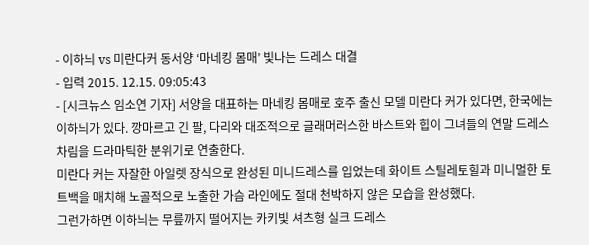- 이하늬 vs 미란다커 동서양 ‘마네킹 몸매’ 빛나는 드레스 대결
- 입력 2015. 12.15. 09:05:43
- [시크뉴스 임소연 기자] 서양을 대표하는 마네킹 몸매로 호주 출신 모델 미란다 커가 있다면, 한국에는 이하늬가 있다. 깡마르고 긴 팔, 다리와 대조적으로 글래머러스한 바스트와 힙이 그녀들의 연말 드레스 차림을 드라마틱한 분위기로 연출한다.
미란다 커는 자잘한 아일렛 장식으로 완성된 미니드레스를 입었는데 화이트 스틸레토힐과 미니멀한 토트백을 매치해 노골적으로 노출한 가슴 라인에도 절대 천박하지 않은 모습을 완성했다.
그런가하면 이하늬는 무릎까지 떨어지는 카키빛 셔츠형 실크 드레스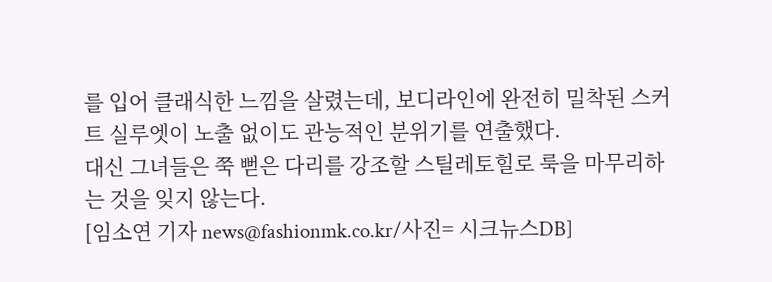를 입어 클래식한 느낌을 살렸는데, 보디라인에 완전히 밀착된 스커트 실루엣이 노출 없이도 관능적인 분위기를 연출했다.
대신 그녀들은 쭉 뻗은 다리를 강조할 스틸레토힐로 룩을 마무리하는 것을 잊지 않는다.
[임소연 기자 news@fashionmk.co.kr/사진= 시크뉴스DB]